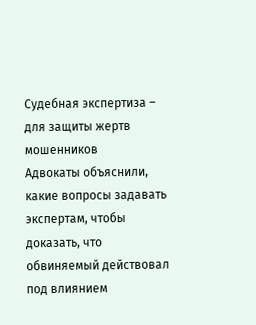Судебная экспертиза – для защиты жертв мошенников
Адвокаты объяснили, какие вопросы задавать экспертам, чтобы доказать, что обвиняемый действовал под влиянием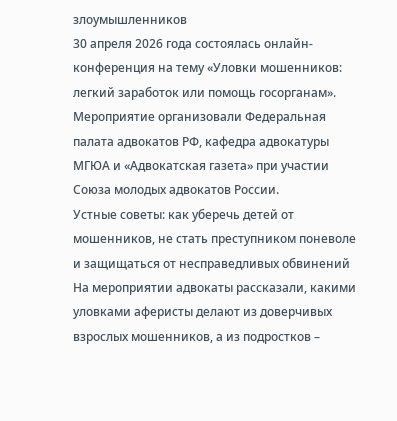злоумышленников
30 апреля 2026 года состоялась онлайн-конференция на тему «Уловки мошенников: легкий заработок или помощь госорганам». Мероприятие организовали Федеральная палата адвокатов РФ, кафедра адвокатуры МГЮА и «Адвокатская газета» при участии Союза молодых адвокатов России.
Устные советы: как уберечь детей от мошенников, не стать преступником поневоле и защищаться от несправедливых обвинений
На мероприятии адвокаты рассказали, какими уловками аферисты делают из доверчивых взрослых мошенников, а из подростков –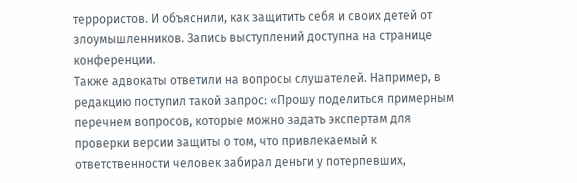террористов. И объяснили, как защитить себя и своих детей от злоумышленников. Запись выступлений доступна на странице конференции.
Также адвокаты ответили на вопросы слушателей. Например, в редакцию поступил такой запрос: «Прошу поделиться примерным перечнем вопросов, которые можно задать экспертам для проверки версии защиты о том, что привлекаемый к ответственности человек забирал деньги у потерпевших,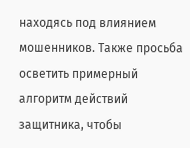находясь под влиянием мошенников. Также просьба осветить примерный алгоритм действий защитника, чтобы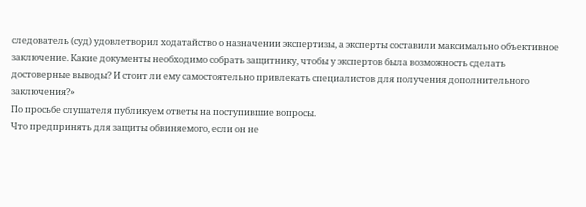следователь (суд) удовлетворил ходатайство о назначении экспертизы, а эксперты составили максимально объективное заключение. Какие документы необходимо собрать защитнику, чтобы у экспертов была возможность сделать достоверные выводы? И стоит ли ему самостоятельно привлекать специалистов для получения дополнительного заключения?»
По просьбе слушателя публикуем ответы на поступившие вопросы.
Что предпринять для защиты обвиняемого, если он не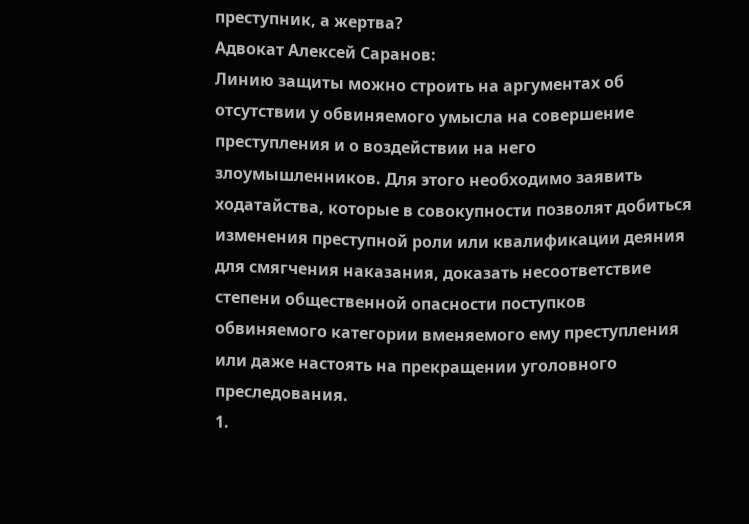преступник, а жертва?
Адвокат Алексей Саранов:
Линию защиты можно строить на аргументах об отсутствии у обвиняемого умысла на совершение преступления и о воздействии на него злоумышленников. Для этого необходимо заявить ходатайства, которые в совокупности позволят добиться изменения преступной роли или квалификации деяния для смягчения наказания, доказать несоответствие степени общественной опасности поступков обвиняемого категории вменяемого ему преступления или даже настоять на прекращении уголовного преследования.
1.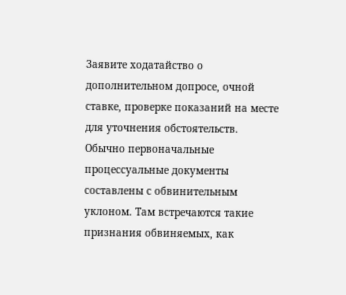Заявите ходатайство о дополнительном допросе, очной ставке, проверке показаний на месте для уточнения обстоятельств.
Обычно первоначальные процессуальные документы составлены с обвинительным уклоном. Там встречаются такие признания обвиняемых, как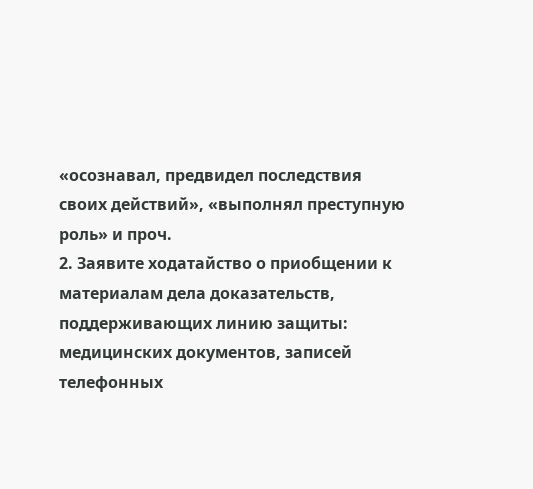«осознавал, предвидел последствия своих действий», «выполнял преступную роль» и проч.
2. Заявите ходатайство о приобщении к материалам дела доказательств, поддерживающих линию защиты: медицинских документов, записей телефонных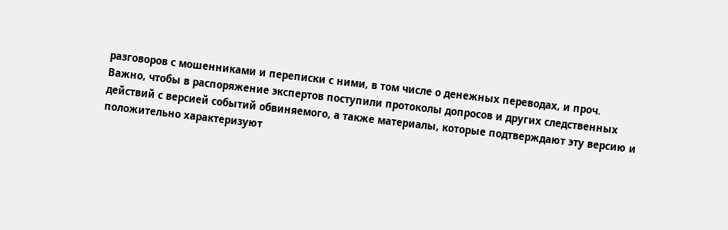разговоров с мошенниками и переписки с ними, в том числе о денежных переводах, и проч.
Важно, чтобы в распоряжение экспертов поступили протоколы допросов и других следственных действий с версией событий обвиняемого, а также материалы, которые подтверждают эту версию и положительно характеризуют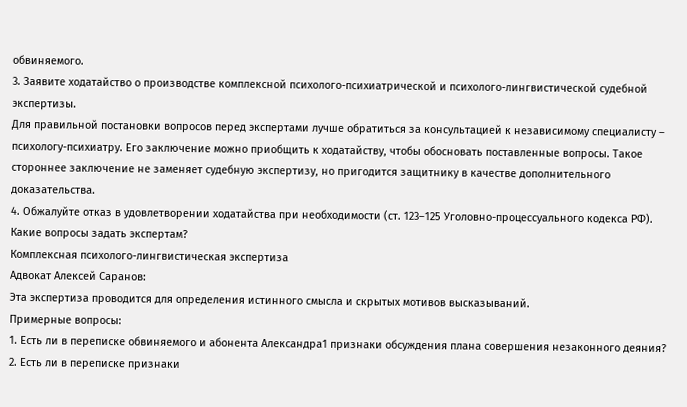обвиняемого.
3. Заявите ходатайство о производстве комплексной психолого-психиатрической и психолого-лингвистической судебной экспертизы.
Для правильной постановки вопросов перед экспертами лучше обратиться за консультацией к независимому специалисту – психологу-психиатру. Его заключение можно приобщить к ходатайству, чтобы обосновать поставленные вопросы. Такое стороннее заключение не заменяет судебную экспертизу, но пригодится защитнику в качестве дополнительного доказательства.
4. Обжалуйте отказ в удовлетворении ходатайства при необходимости (ст. 123–125 Уголовно-процессуального кодекса РФ).
Какие вопросы задать экспертам?
Комплексная психолого-лингвистическая экспертиза
Адвокат Алексей Саранов:
Эта экспертиза проводится для определения истинного смысла и скрытых мотивов высказываний.
Примерные вопросы:
1. Есть ли в переписке обвиняемого и абонента Александра1 признаки обсуждения плана совершения незаконного деяния?
2. Есть ли в переписке признаки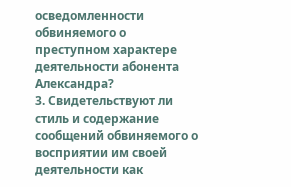осведомленности обвиняемого о преступном характере деятельности абонента Александра?
3. Свидетельствуют ли стиль и содержание сообщений обвиняемого о восприятии им своей деятельности как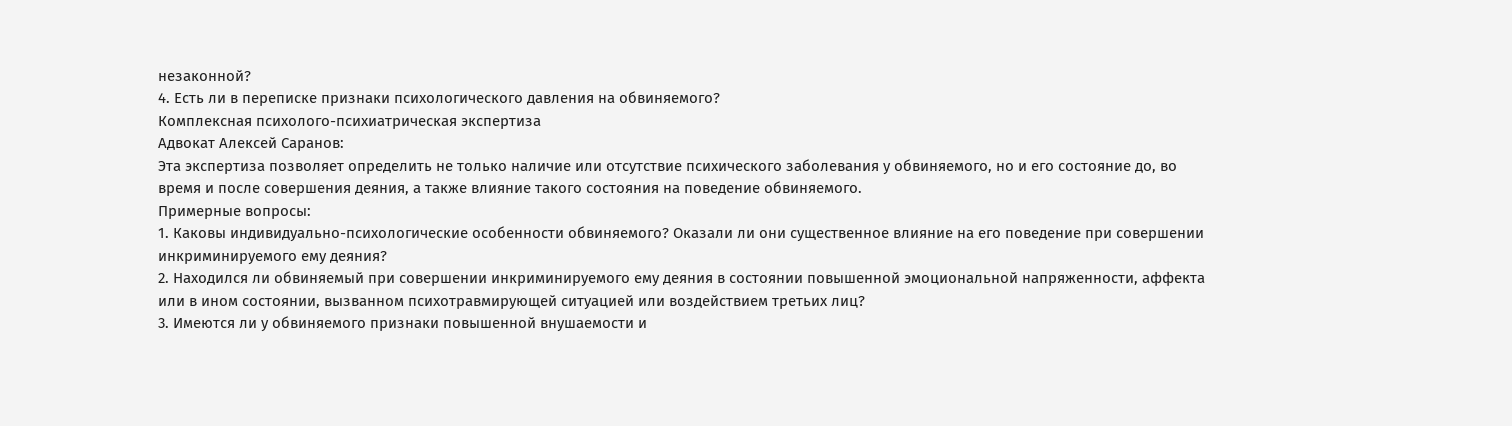незаконной?
4. Есть ли в переписке признаки психологического давления на обвиняемого?
Комплексная психолого-психиатрическая экспертиза
Адвокат Алексей Саранов:
Эта экспертиза позволяет определить не только наличие или отсутствие психического заболевания у обвиняемого, но и его состояние до, во время и после совершения деяния, а также влияние такого состояния на поведение обвиняемого.
Примерные вопросы:
1. Каковы индивидуально-психологические особенности обвиняемого? Оказали ли они существенное влияние на его поведение при совершении инкриминируемого ему деяния?
2. Находился ли обвиняемый при совершении инкриминируемого ему деяния в состоянии повышенной эмоциональной напряженности, аффекта или в ином состоянии, вызванном психотравмирующей ситуацией или воздействием третьих лиц?
3. Имеются ли у обвиняемого признаки повышенной внушаемости и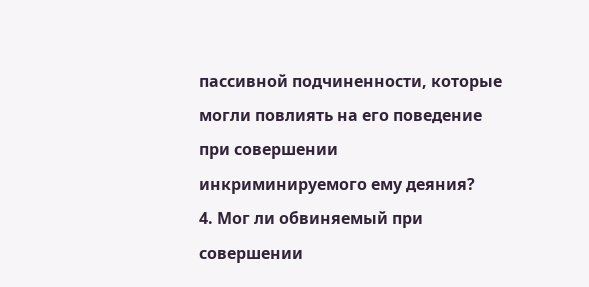пассивной подчиненности, которые могли повлиять на его поведение при совершении инкриминируемого ему деяния?
4. Мог ли обвиняемый при совершении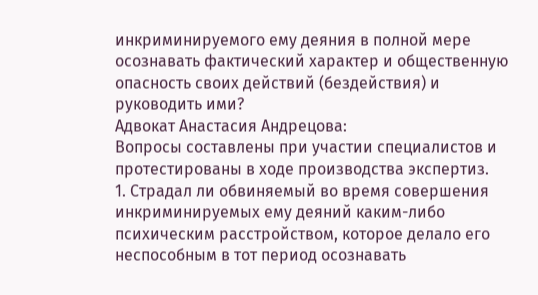инкриминируемого ему деяния в полной мере осознавать фактический характер и общественную опасность своих действий (бездействия) и руководить ими?
Адвокат Анастасия Андрецова:
Вопросы составлены при участии специалистов и протестированы в ходе производства экспертиз.
1. Страдал ли обвиняемый во время совершения инкриминируемых ему деяний каким-либо психическим расстройством, которое делало его неспособным в тот период осознавать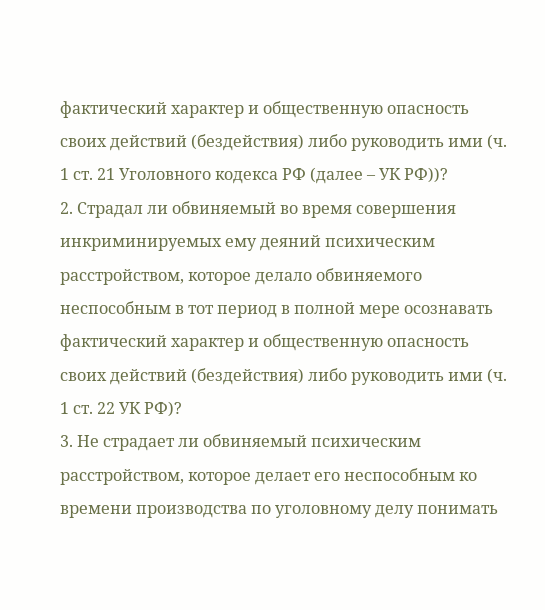фактический характер и общественную опасность своих действий (бездействия) либо руководить ими (ч. 1 ст. 21 Уголовного кодекса РФ (далее – УК РФ))?
2. Страдал ли обвиняемый во время совершения инкриминируемых ему деяний психическим расстройством, которое делало обвиняемого неспособным в тот период в полной мере осознавать фактический характер и общественную опасность своих действий (бездействия) либо руководить ими (ч. 1 ст. 22 УК РФ)?
3. Не страдает ли обвиняемый психическим расстройством, которое делает его неспособным ко времени производства по уголовному делу понимать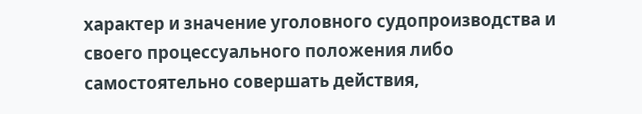характер и значение уголовного судопроизводства и своего процессуального положения либо самостоятельно совершать действия,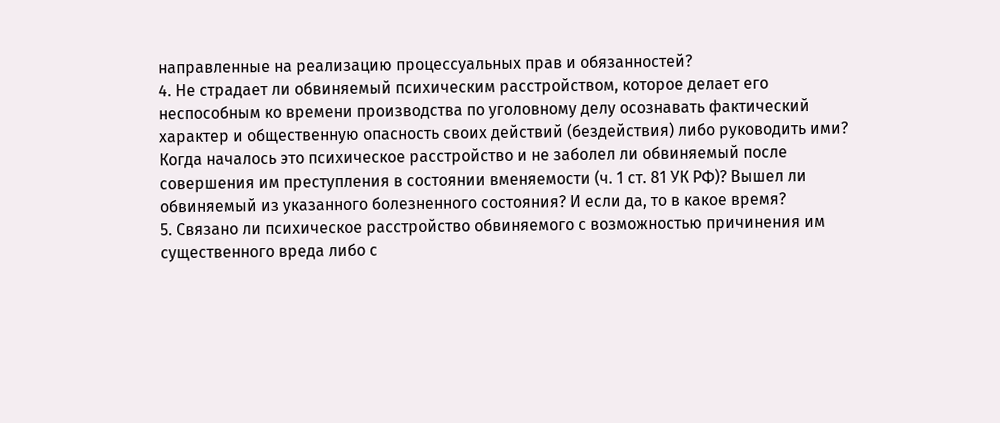направленные на реализацию процессуальных прав и обязанностей?
4. Не страдает ли обвиняемый психическим расстройством, которое делает его неспособным ко времени производства по уголовному делу осознавать фактический характер и общественную опасность своих действий (бездействия) либо руководить ими? Когда началось это психическое расстройство и не заболел ли обвиняемый после совершения им преступления в состоянии вменяемости (ч. 1 ст. 81 УК РФ)? Вышел ли обвиняемый из указанного болезненного состояния? И если да, то в какое время?
5. Связано ли психическое расстройство обвиняемого с возможностью причинения им существенного вреда либо с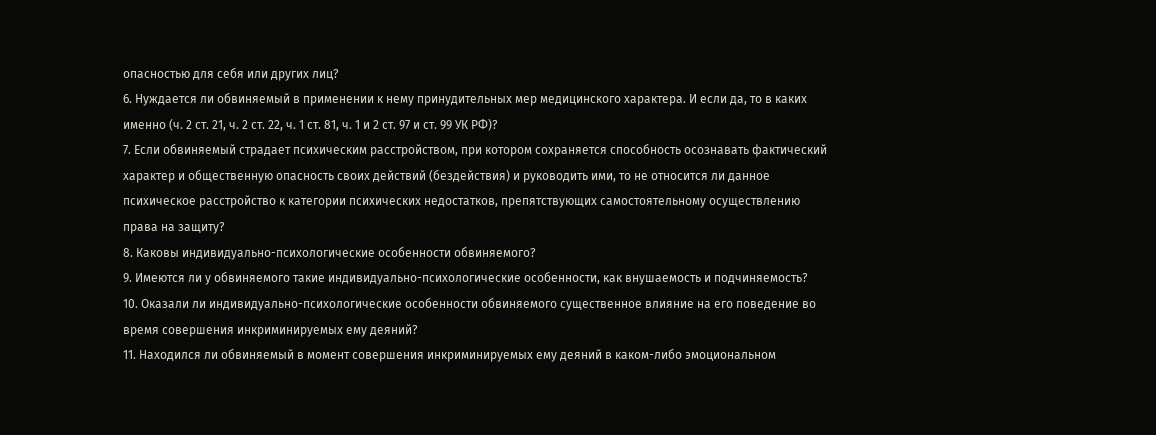опасностью для себя или других лиц?
6. Нуждается ли обвиняемый в применении к нему принудительных мер медицинского характера. И если да, то в каких именно (ч. 2 ст. 21, ч. 2 ст. 22, ч. 1 ст. 81, ч. 1 и 2 ст. 97 и ст. 99 УК РФ)?
7. Если обвиняемый страдает психическим расстройством, при котором сохраняется способность осознавать фактический характер и общественную опасность своих действий (бездействия) и руководить ими, то не относится ли данное психическое расстройство к категории психических недостатков, препятствующих самостоятельному осуществлению права на защиту?
8. Каковы индивидуально-психологические особенности обвиняемого?
9. Имеются ли у обвиняемого такие индивидуально-психологические особенности, как внушаемость и подчиняемость?
10. Оказали ли индивидуально-психологические особенности обвиняемого существенное влияние на его поведение во время совершения инкриминируемых ему деяний?
11. Находился ли обвиняемый в момент совершения инкриминируемых ему деяний в каком-либо эмоциональном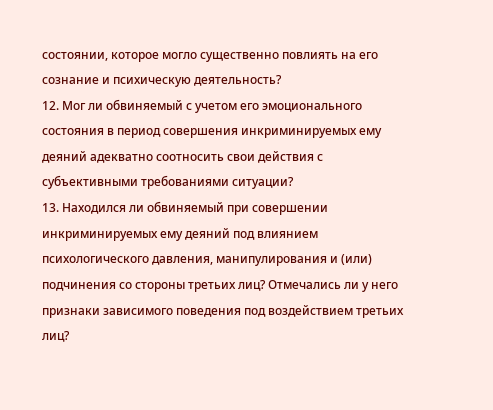состоянии, которое могло существенно повлиять на его сознание и психическую деятельность?
12. Мог ли обвиняемый с учетом его эмоционального состояния в период совершения инкриминируемых ему деяний адекватно соотносить свои действия с субъективными требованиями ситуации?
13. Находился ли обвиняемый при совершении инкриминируемых ему деяний под влиянием психологического давления, манипулирования и (или) подчинения со стороны третьих лиц? Отмечались ли у него признаки зависимого поведения под воздействием третьих лиц?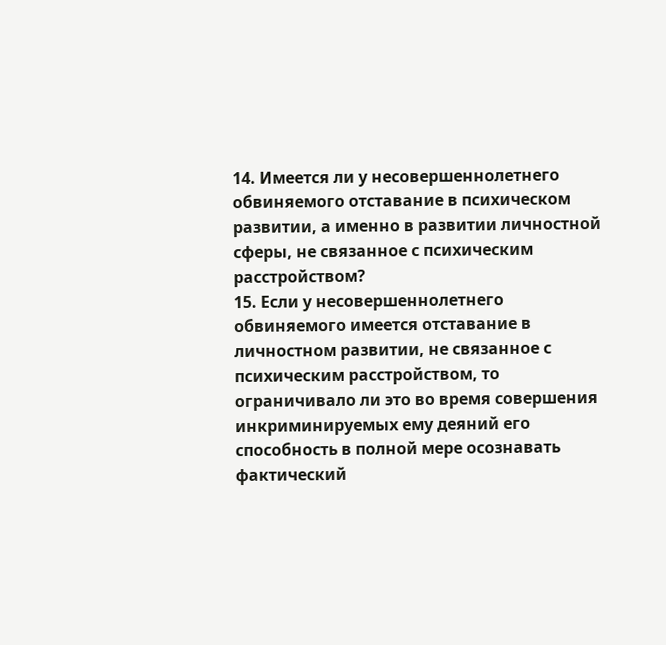14. Имеется ли у несовершеннолетнего обвиняемого отставание в психическом развитии, а именно в развитии личностной сферы, не связанное с психическим расстройством?
15. Если у несовершеннолетнего обвиняемого имеется отставание в личностном развитии, не связанное с психическим расстройством, то ограничивало ли это во время совершения инкриминируемых ему деяний его способность в полной мере осознавать фактический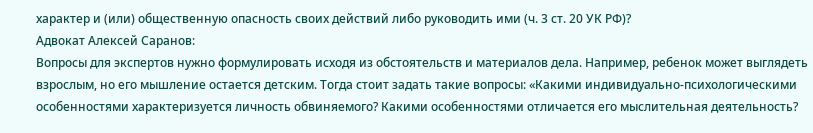характер и (или) общественную опасность своих действий либо руководить ими (ч. 3 ст. 20 УК РФ)?
Адвокат Алексей Саранов:
Вопросы для экспертов нужно формулировать исходя из обстоятельств и материалов дела. Например, ребенок может выглядеть взрослым, но его мышление остается детским. Тогда стоит задать такие вопросы: «Какими индивидуально-психологическими особенностями характеризуется личность обвиняемого? Какими особенностями отличается его мыслительная деятельность?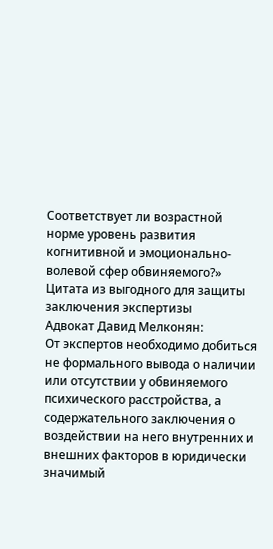Соответствует ли возрастной норме уровень развития когнитивной и эмоционально-волевой сфер обвиняемого?»
Цитата из выгодного для защиты заключения экспертизы
Адвокат Давид Мелконян:
От экспертов необходимо добиться не формального вывода о наличии или отсутствии у обвиняемого психического расстройства, а содержательного заключения о воздействии на него внутренних и внешних факторов в юридически значимый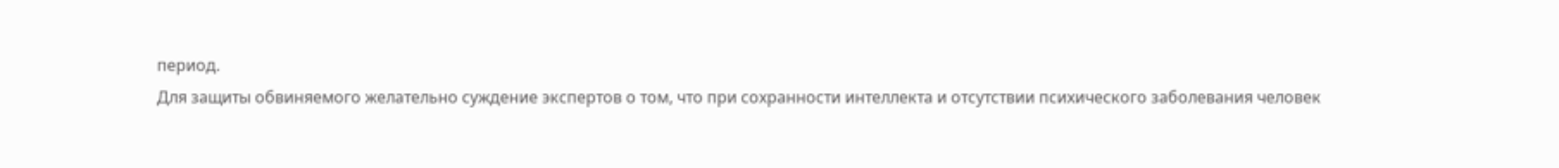период.
Для защиты обвиняемого желательно суждение экспертов о том, что при сохранности интеллекта и отсутствии психического заболевания человек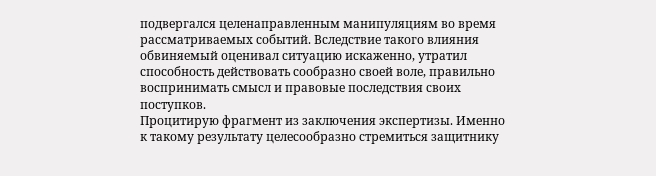подвергался целенаправленным манипуляциям во время рассматриваемых событий. Вследствие такого влияния обвиняемый оценивал ситуацию искаженно, утратил способность действовать сообразно своей воле, правильно воспринимать смысл и правовые последствия своих поступков.
Процитирую фрагмент из заключения экспертизы. Именно к такому результату целесообразно стремиться защитнику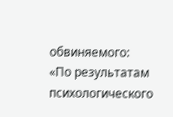обвиняемого:
«По результатам психологического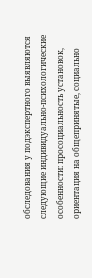обследования у подэкспертного выявляются следующие индивидуально-психологические особенности: просоциальность установок, ориентация на общепринятые, социально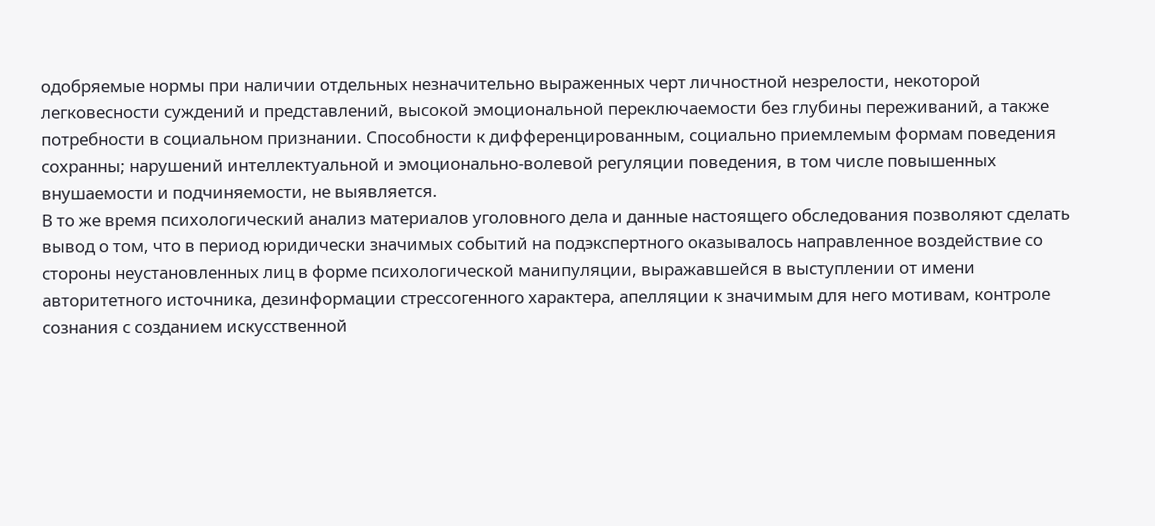одобряемые нормы при наличии отдельных незначительно выраженных черт личностной незрелости, некоторой легковесности суждений и представлений, высокой эмоциональной переключаемости без глубины переживаний, а также потребности в социальном признании. Способности к дифференцированным, социально приемлемым формам поведения сохранны; нарушений интеллектуальной и эмоционально-волевой регуляции поведения, в том числе повышенных внушаемости и подчиняемости, не выявляется.
В то же время психологический анализ материалов уголовного дела и данные настоящего обследования позволяют сделать вывод о том, что в период юридически значимых событий на подэкспертного оказывалось направленное воздействие со стороны неустановленных лиц в форме психологической манипуляции, выражавшейся в выступлении от имени авторитетного источника, дезинформации стрессогенного характера, апелляции к значимым для него мотивам, контроле сознания с созданием искусственной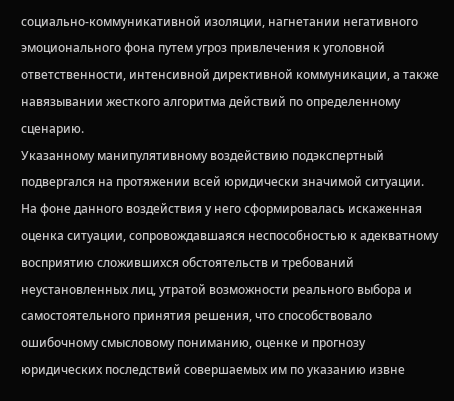социально-коммуникативной изоляции, нагнетании негативного эмоционального фона путем угроз привлечения к уголовной ответственности, интенсивной директивной коммуникации, а также навязывании жесткого алгоритма действий по определенному сценарию.
Указанному манипулятивному воздействию подэкспертный подвергался на протяжении всей юридически значимой ситуации. На фоне данного воздействия у него сформировалась искаженная оценка ситуации, сопровождавшаяся неспособностью к адекватному восприятию сложившихся обстоятельств и требований неустановленных лиц, утратой возможности реального выбора и самостоятельного принятия решения, что способствовало ошибочному смысловому пониманию, оценке и прогнозу юридических последствий совершаемых им по указанию извне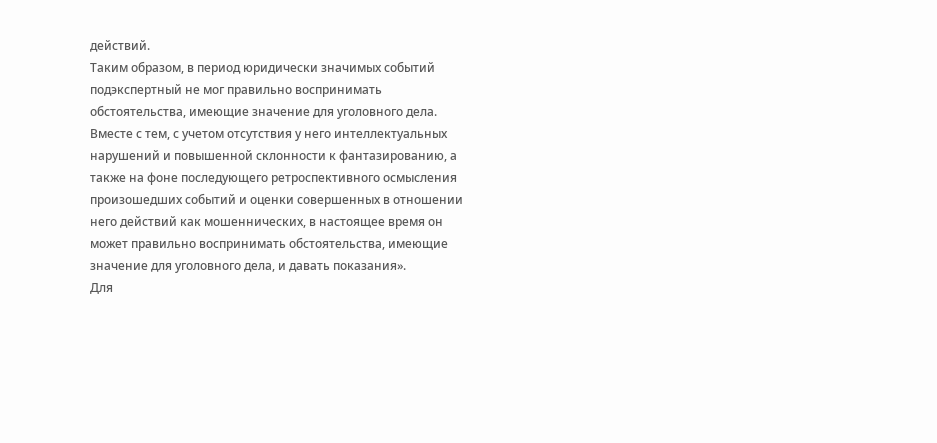действий.
Таким образом, в период юридически значимых событий подэкспертный не мог правильно воспринимать обстоятельства, имеющие значение для уголовного дела. Вместе с тем, с учетом отсутствия у него интеллектуальных нарушений и повышенной склонности к фантазированию, а также на фоне последующего ретроспективного осмысления произошедших событий и оценки совершенных в отношении него действий как мошеннических, в настоящее время он может правильно воспринимать обстоятельства, имеющие значение для уголовного дела, и давать показания».
Для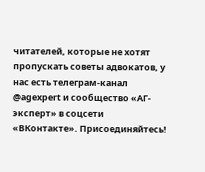читателей, которые не хотят пропускать советы адвокатов, у нас есть телеграм-канал @agexpert и сообщество «АГ-эксперт» в соцсети «ВКонтакте». Присоединяйтесь!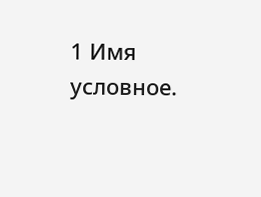1 Имя условное.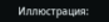Иллюстрация: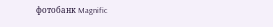фотобанк Magnific